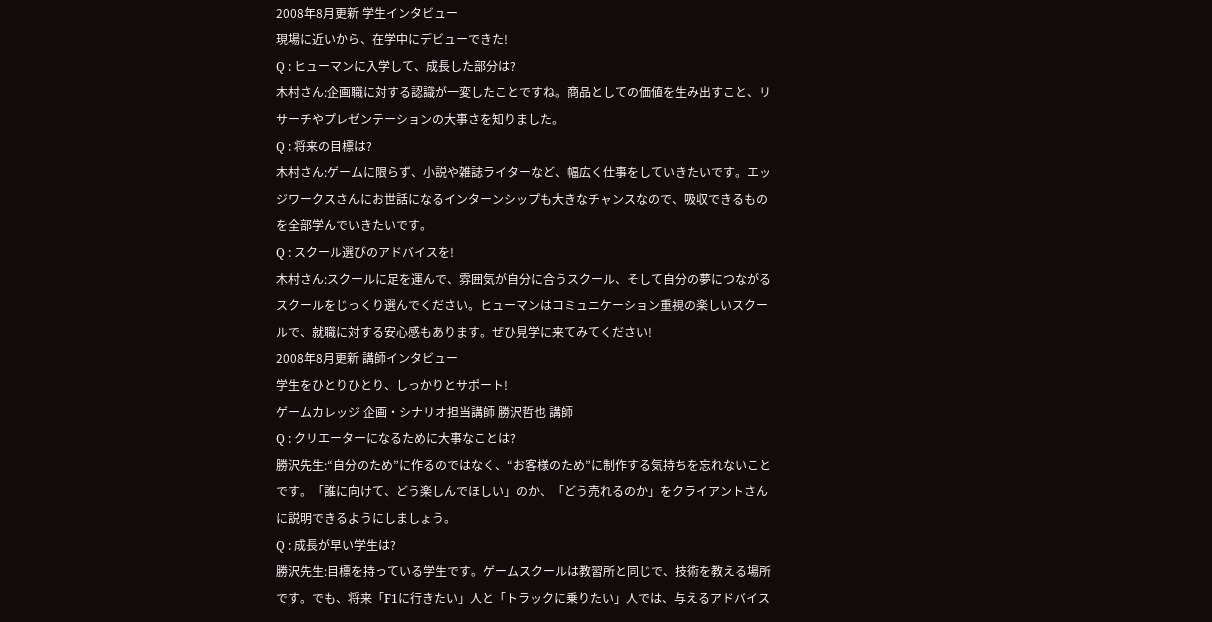2008年8月更新 学生インタビュー
現場に近いから、在学中にデビューできた!
Q : ヒューマンに入学して、成長した部分は?
木村さん:企画職に対する認識が一変したことですね。商品としての価値を生み出すこと、リサーチやプレゼンテーションの大事さを知りました。
Q : 将来の目標は?
木村さん:ゲームに限らず、小説や雑誌ライターなど、幅広く仕事をしていきたいです。エッジワークスさんにお世話になるインターンシップも大きなチャンスなので、吸収できるものを全部学んでいきたいです。
Q : スクール選びのアドバイスを!
木村さん:スクールに足を運んで、雰囲気が自分に合うスクール、そして自分の夢につながるスクールをじっくり選んでください。ヒューマンはコミュニケーション重視の楽しいスクールで、就職に対する安心感もあります。ぜひ見学に来てみてください!
2008年8月更新 講師インタビュー
学生をひとりひとり、しっかりとサポート!
ゲームカレッジ 企画・シナリオ担当講師 勝沢哲也 講師
Q : クリエーターになるために大事なことは?
勝沢先生:“自分のため”に作るのではなく、“お客様のため”に制作する気持ちを忘れないことです。「誰に向けて、どう楽しんでほしい」のか、「どう売れるのか」をクライアントさんに説明できるようにしましょう。
Q : 成長が早い学生は?
勝沢先生:目標を持っている学生です。ゲームスクールは教習所と同じで、技術を教える場所です。でも、将来「F1に行きたい」人と「トラックに乗りたい」人では、与えるアドバイス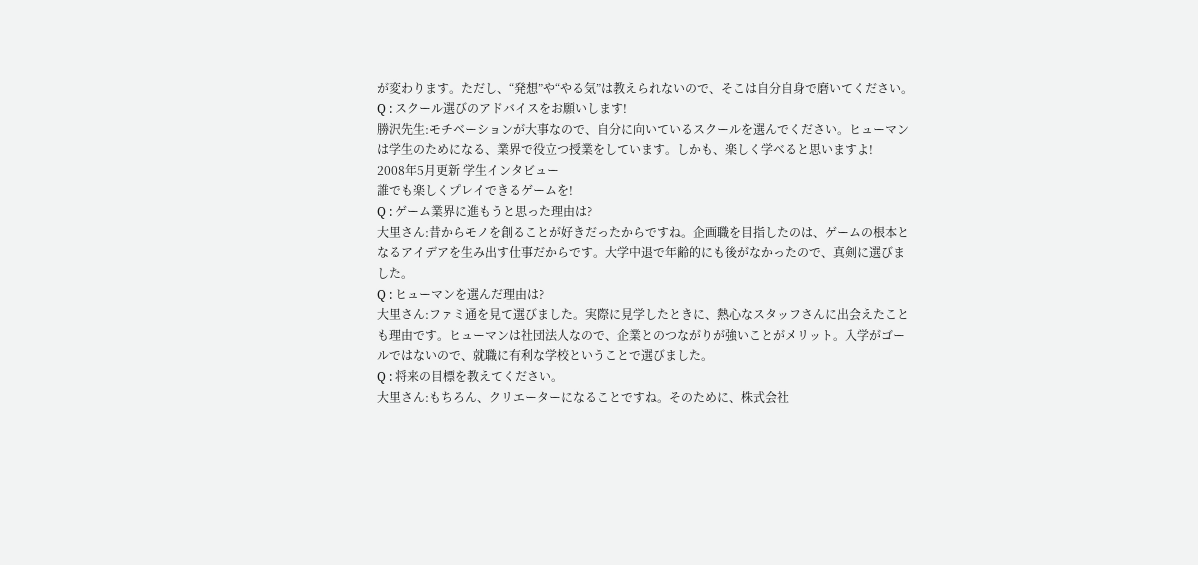が変わります。ただし、“発想”や“やる気”は教えられないので、そこは自分自身で磨いてください。
Q : スクール選びのアドバイスをお願いします!
勝沢先生:モチベーションが大事なので、自分に向いているスクールを選んでください。ヒューマンは学生のためになる、業界で役立つ授業をしています。しかも、楽しく学べると思いますよ!
2008年5月更新 学生インタビュー
誰でも楽しくプレイできるゲームを!
Q : ゲーム業界に進もうと思った理由は?
大里さん:昔からモノを創ることが好きだったからですね。企画職を目指したのは、ゲームの根本となるアイデアを生み出す仕事だからです。大学中退で年齢的にも後がなかったので、真剣に選びました。
Q : ヒューマンを選んだ理由は?
大里さん:ファミ通を見て選びました。実際に見学したときに、熱心なスタッフさんに出会えたことも理由です。ヒューマンは社団法人なので、企業とのつながりが強いことがメリット。入学がゴールではないので、就職に有利な学校ということで選びました。
Q : 将来の目標を教えてください。
大里さん:もちろん、クリエーターになることですね。そのために、株式会社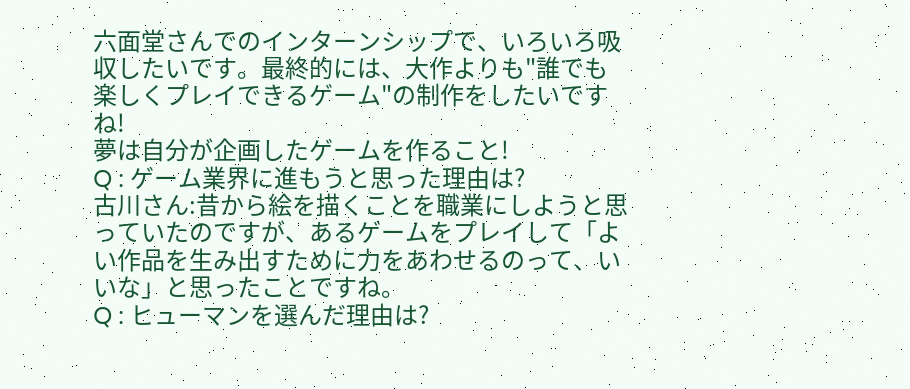六面堂さんでのインターンシップで、いろいろ吸収したいです。最終的には、大作よりも"誰でも楽しくプレイできるゲーム"の制作をしたいですね!
夢は自分が企画したゲームを作ること!
Q : ゲーム業界に進もうと思った理由は?
古川さん:昔から絵を描くことを職業にしようと思っていたのですが、あるゲームをプレイして「よい作品を生み出すために力をあわせるのって、いいな」と思ったことですね。
Q : ヒューマンを選んだ理由は?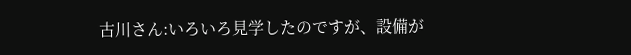古川さん:いろいろ見学したのですが、設備が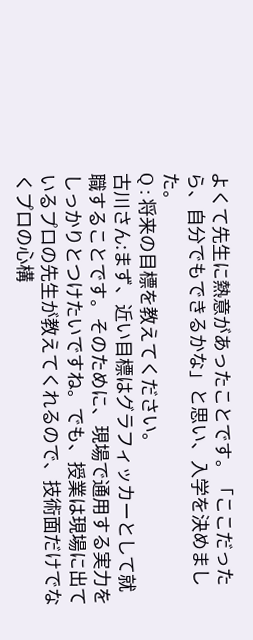よくて先生に熱意があったことです。「ここだったら、自分でもできるかな」と思い、入学を決めました。
Q : 将来の目標を教えてください。
古川さん:まず、近い目標はグラフィッカーとして就職することです。そのために、現場で通用する実力をしっかりとつけたいですね。でも、授業は現場に出ているプロの先生が教えてくれるので、技術面だけでなくプロの心構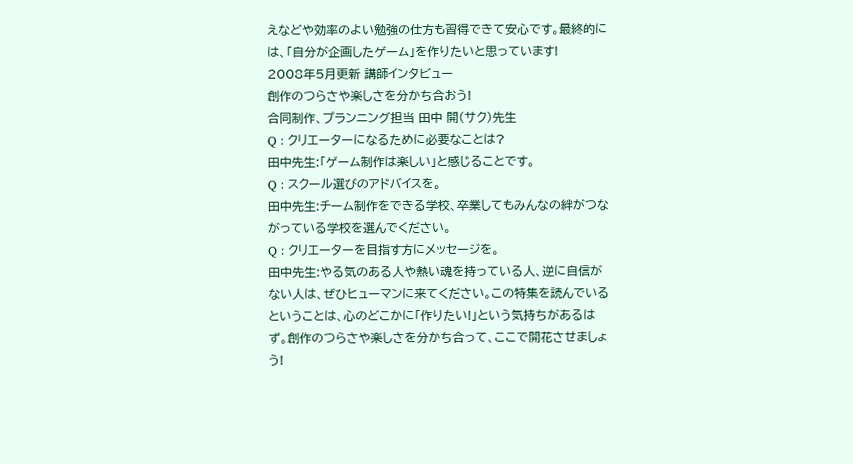えなどや効率のよい勉強の仕方も習得できて安心です。最終的には、「自分が企画したゲーム」を作りたいと思っています!
2008年5月更新 講師インタビュー
創作のつらさや楽しさを分かち合おう!
合同制作、プランニング担当 田中 開(サク)先生
Q : クリエーターになるために必要なことは?
田中先生:「ゲーム制作は楽しい」と感じることです。
Q : スクール選びのアドバイスを。
田中先生:チーム制作をできる学校、卒業してもみんなの絆がつながっている学校を選んでください。
Q : クリエーターを目指す方にメッセージを。
田中先生:やる気のある人や熱い魂を持っている人、逆に自信がない人は、ぜひヒューマンに来てください。この特集を読んでいるということは、心のどこかに「作りたい!」という気持ちがあるはず。創作のつらさや楽しさを分かち合って、ここで開花させましょう!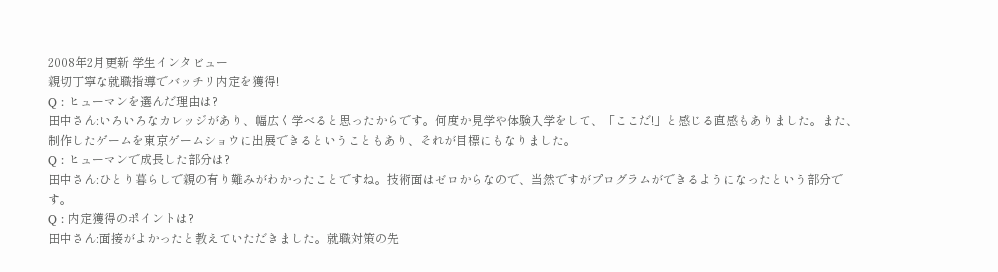2008年2月更新 学生インタビュー
親切丁寧な就職指導でバッチリ内定を獲得!
Q : ヒューマンを選んだ理由は?
田中さん:いろいろなカレッジがあり、幅広く学べると思ったからです。何度か見学や体験入学をして、「ここだ!」と感じる直感もありました。また、制作したゲームを東京ゲームショウに出展できるということもあり、それが目標にもなりました。
Q : ヒューマンで成長した部分は?
田中さん:ひとり暮らしで親の有り難みがわかったことですね。技術面はゼロからなので、当然ですがプログラムができるようになったという部分です。
Q : 内定獲得のポイントは?
田中さん:面接がよかったと教えていただきました。就職対策の先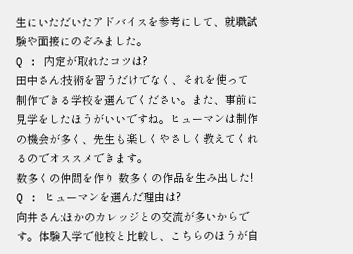生にいただいたアドバイスを参考にして、就職試験や面接にのぞみました。
Q : 内定が取れたコツは?
田中さん:技術を習うだけでなく、それを使って制作できる学校を選んでください。また、事前に見学をしたほうがいいですね。ヒューマンは制作の機会が多く、先生も楽しくやさしく教えてくれるのでオススメできます。
数多くの仲間を作り 数多くの作品を生み出した!
Q : ヒューマンを選んだ理由は?
向井さん:ほかのカレッジとの交流が多いからです。体験入学で他校と比較し、こちらのほうが自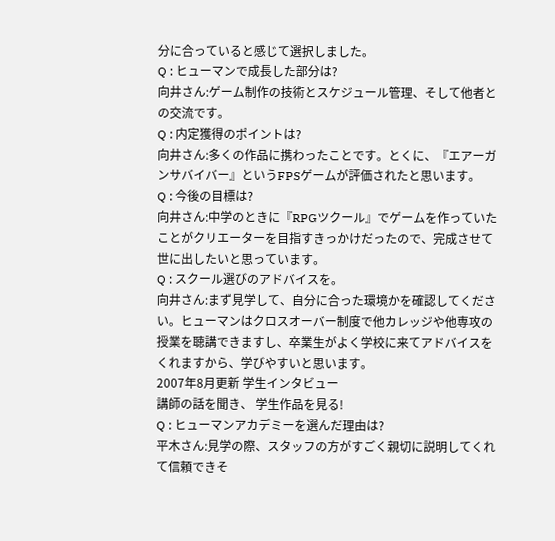分に合っていると感じて選択しました。
Q : ヒューマンで成長した部分は?
向井さん:ゲーム制作の技術とスケジュール管理、そして他者との交流です。
Q : 内定獲得のポイントは?
向井さん:多くの作品に携わったことです。とくに、『エアーガンサバイバー』というFPSゲームが評価されたと思います。
Q : 今後の目標は?
向井さん:中学のときに『RPGツクール』でゲームを作っていたことがクリエーターを目指すきっかけだったので、完成させて世に出したいと思っています。
Q : スクール選びのアドバイスを。
向井さん:まず見学して、自分に合った環境かを確認してください。ヒューマンはクロスオーバー制度で他カレッジや他専攻の授業を聴講できますし、卒業生がよく学校に来てアドバイスをくれますから、学びやすいと思います。
2007年8月更新 学生インタビュー
講師の話を聞き、 学生作品を見る!
Q : ヒューマンアカデミーを選んだ理由は?
平木さん:見学の際、スタッフの方がすごく親切に説明してくれて信頼できそ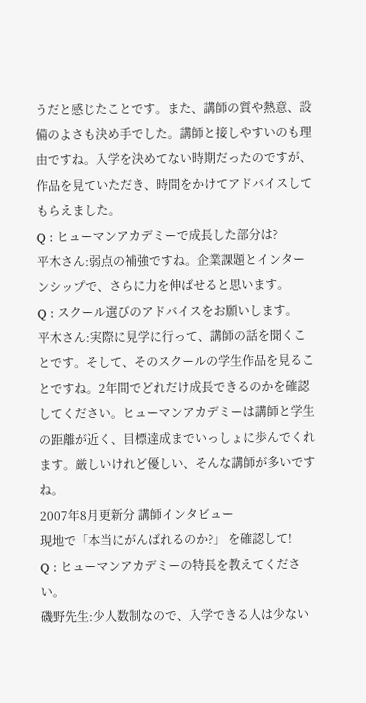うだと感じたことです。また、講師の質や熱意、設備のよさも決め手でした。講師と接しやすいのも理由ですね。入学を決めてない時期だったのですが、作品を見ていただき、時間をかけてアドバイスしてもらえました。
Q : ヒューマンアカデミーで成長した部分は?
平木さん:弱点の補強ですね。企業課題とインターンシップで、さらに力を伸ばせると思います。
Q : スクール選びのアドバイスをお願いします。
平木さん:実際に見学に行って、講師の話を聞くことです。そして、そのスクールの学生作品を見ることですね。2年間でどれだけ成長できるのかを確認してください。ヒューマンアカデミーは講師と学生の距離が近く、目標達成までいっしょに歩んでくれます。厳しいけれど優しい、そんな講師が多いですね。
2007年8月更新分 講師インタビュー
現地で「本当にがんばれるのか?」 を確認して!
Q : ヒューマンアカデミーの特長を教えてください。
磯野先生:少人数制なので、入学できる人は少ない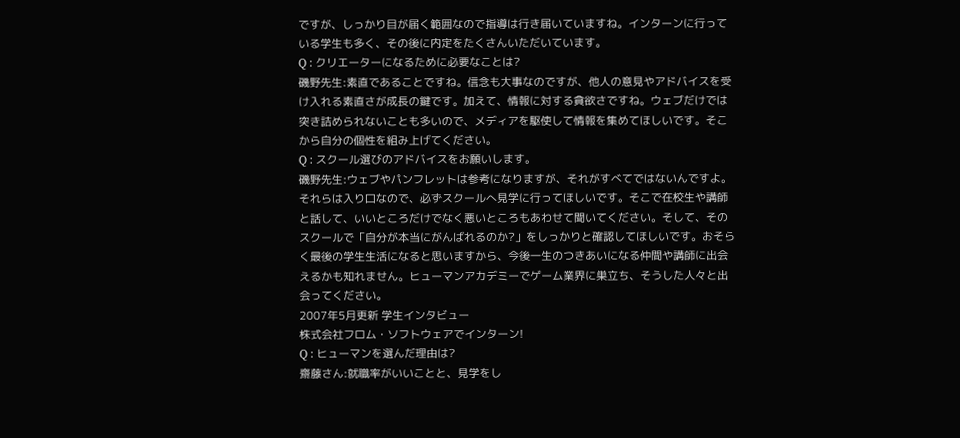ですが、しっかり目が届く範囲なので指導は行き届いていますね。インターンに行っている学生も多く、その後に内定をたくさんいただいています。
Q : クリエーターになるために必要なことは?
磯野先生:素直であることですね。信念も大事なのですが、他人の意見やアドバイスを受け入れる素直さが成長の鍵です。加えて、情報に対する貪欲さですね。ウェブだけでは突き詰められないことも多いので、メディアを駆使して情報を集めてほしいです。そこから自分の個性を組み上げてください。
Q : スクール選びのアドバイスをお願いします。
磯野先生:ウェブやパンフレットは参考になりますが、それがすべてではないんですよ。それらは入り口なので、必ずスクールへ見学に行ってほしいです。そこで在校生や講師と話して、いいところだけでなく悪いところもあわせて聞いてください。そして、そのスクールで「自分が本当にがんばれるのか?」をしっかりと確認してほしいです。おそらく最後の学生生活になると思いますから、今後一生のつきあいになる仲間や講師に出会えるかも知れません。ヒューマンアカデミーでゲーム業界に巣立ち、そうした人々と出会ってください。
2007年5月更新 学生インタビュー
株式会社フロム・ソフトウェアでインターン!
Q : ヒューマンを選んだ理由は?
齋藤さん:就職率がいいことと、見学をし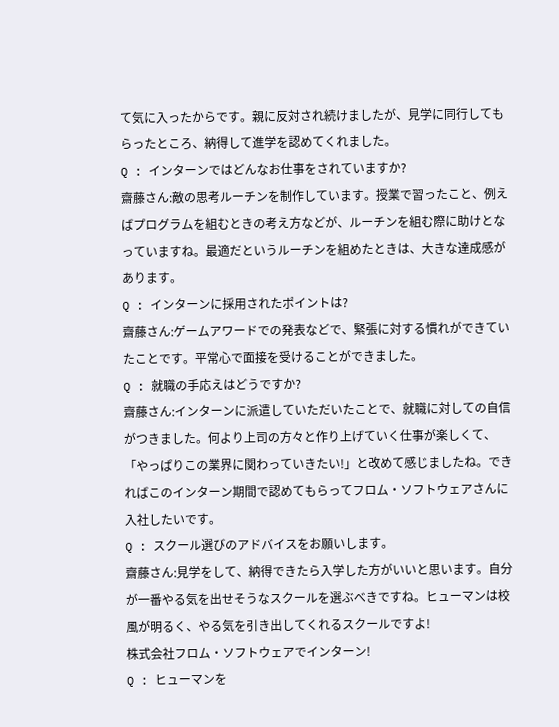て気に入ったからです。親に反対され続けましたが、見学に同行してもらったところ、納得して進学を認めてくれました。
Q : インターンではどんなお仕事をされていますか?
齋藤さん:敵の思考ルーチンを制作しています。授業で習ったこと、例えばプログラムを組むときの考え方などが、ルーチンを組む際に助けとなっていますね。最適だというルーチンを組めたときは、大きな達成感があります。
Q : インターンに採用されたポイントは?
齋藤さん:ゲームアワードでの発表などで、緊張に対する慣れができていたことです。平常心で面接を受けることができました。
Q : 就職の手応えはどうですか?
齋藤さん:インターンに派遣していただいたことで、就職に対しての自信がつきました。何より上司の方々と作り上げていく仕事が楽しくて、「やっぱりこの業界に関わっていきたい!」と改めて感じましたね。できればこのインターン期間で認めてもらってフロム・ソフトウェアさんに入社したいです。
Q : スクール選びのアドバイスをお願いします。
齋藤さん:見学をして、納得できたら入学した方がいいと思います。自分が一番やる気を出せそうなスクールを選ぶべきですね。ヒューマンは校風が明るく、やる気を引き出してくれるスクールですよ!
株式会社フロム・ソフトウェアでインターン!
Q : ヒューマンを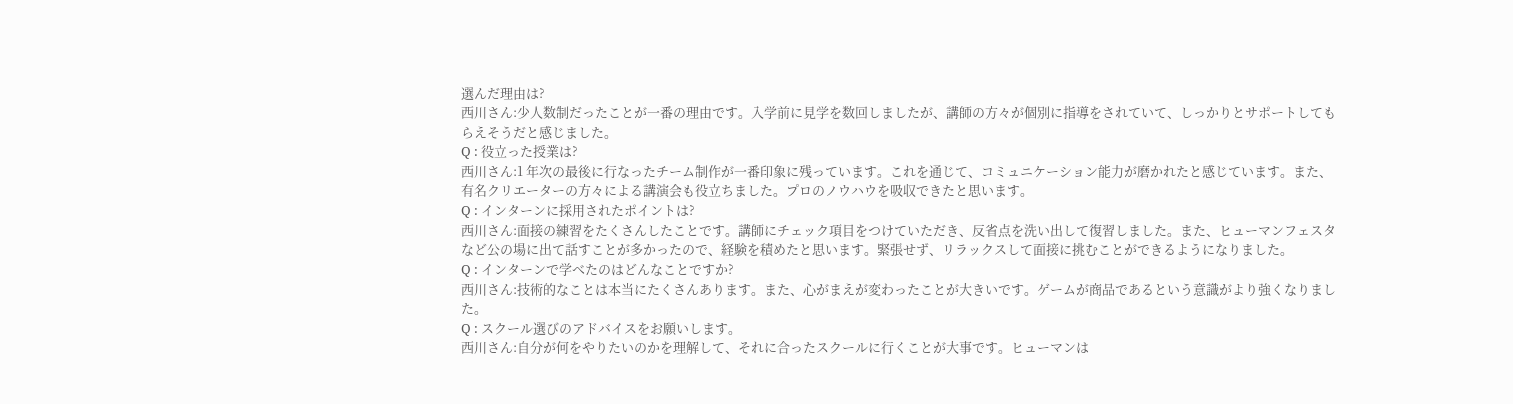選んだ理由は?
西川さん:少人数制だったことが一番の理由です。入学前に見学を数回しましたが、講師の方々が個別に指導をされていて、しっかりとサポートしてもらえそうだと感じました。
Q : 役立った授業は?
西川さん:1 年次の最後に行なったチーム制作が一番印象に残っています。これを通じて、コミュニケーション能力が磨かれたと感じています。また、有名クリエーターの方々による講演会も役立ちました。プロのノウハウを吸収できたと思います。
Q : インターンに採用されたポイントは?
西川さん:面接の練習をたくさんしたことです。講師にチェック項目をつけていただき、反省点を洗い出して復習しました。また、ヒューマンフェスタなど公の場に出て話すことが多かったので、経験を積めたと思います。緊張せず、リラックスして面接に挑むことができるようになりました。
Q : インターンで学べたのはどんなことですか?
西川さん:技術的なことは本当にたくさんあります。また、心がまえが変わったことが大きいです。ゲームが商品であるという意識がより強くなりました。
Q : スクール選びのアドバイスをお願いします。
西川さん:自分が何をやりたいのかを理解して、それに合ったスクールに行くことが大事です。ヒューマンは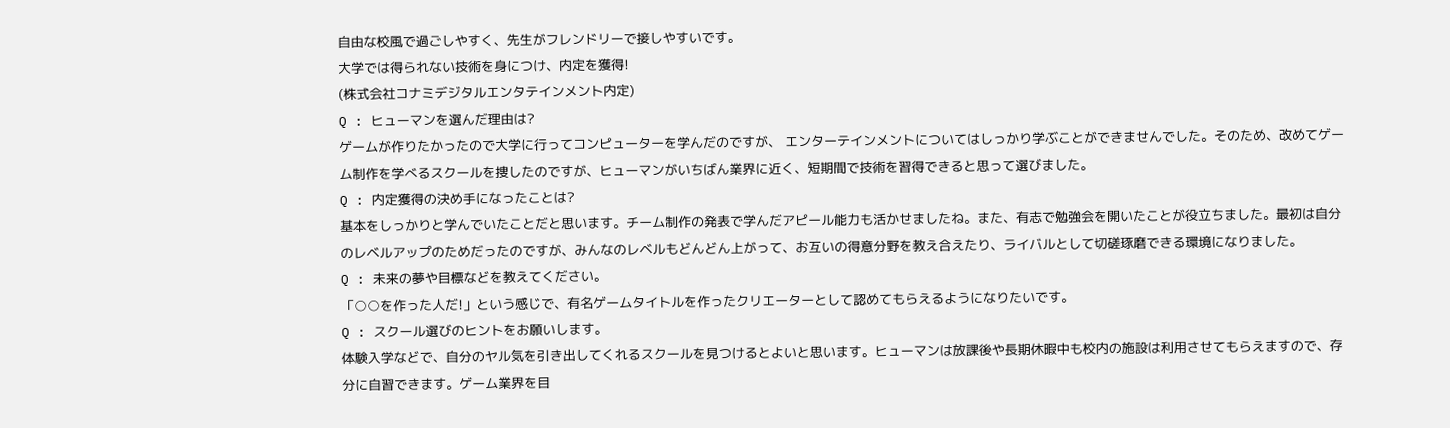自由な校風で過ごしやすく、先生がフレンドリーで接しやすいです。
大学では得られない技術を身につけ、内定を獲得!
(株式会社コナミデジタルエンタテインメント内定)
Q : ヒューマンを選んだ理由は?
ゲームが作りたかったので大学に行ってコンピューターを学んだのですが、 エンターテインメントについてはしっかり学ぶことができませんでした。そのため、改めてゲーム制作を学べるスクールを捜したのですが、ヒューマンがいちばん業界に近く、短期間で技術を習得できると思って選びました。
Q : 内定獲得の決め手になったことは?
基本をしっかりと学んでいたことだと思います。チーム制作の発表で学んだアピール能力も活かせましたね。また、有志で勉強会を開いたことが役立ちました。最初は自分のレベルアップのためだったのですが、みんなのレベルもどんどん上がって、お互いの得意分野を教え合えたり、ライバルとして切磋琢磨できる環境になりました。
Q : 未来の夢や目標などを教えてください。
「○○を作った人だ!」という感じで、有名ゲームタイトルを作ったクリエーターとして認めてもらえるようになりたいです。
Q : スクール選びのヒントをお願いします。
体験入学などで、自分のヤル気を引き出してくれるスクールを見つけるとよいと思います。ヒューマンは放課後や長期休暇中も校内の施設は利用させてもらえますので、存分に自習できます。ゲーム業界を目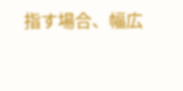指す場合、幅広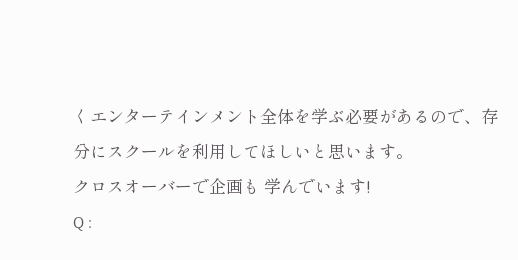くエンターテインメント全体を学ぶ必要があるので、存分にスクールを利用してほしいと思います。
クロスオーバーで企画も 学んでいます!
Q :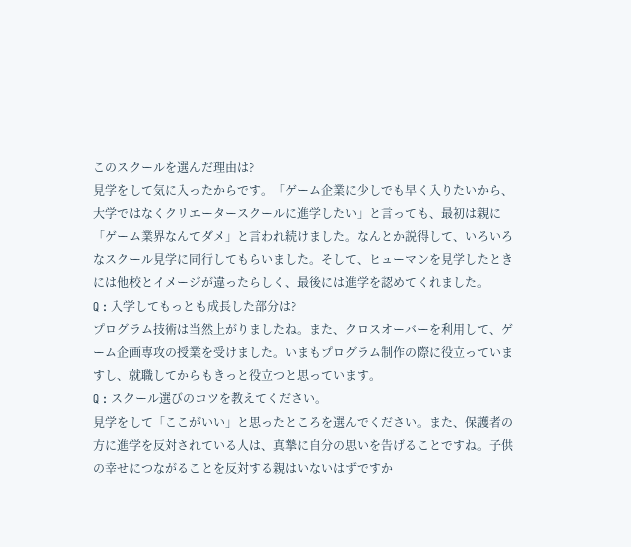このスクールを選んだ理由は?
見学をして気に入ったからです。「ゲーム企業に少しでも早く入りたいから、大学ではなくクリエータースクールに進学したい」と言っても、最初は親に「ゲーム業界なんてダメ」と言われ続けました。なんとか説得して、いろいろなスクール見学に同行してもらいました。そして、ヒューマンを見学したときには他校とイメージが違ったらしく、最後には進学を認めてくれました。
Q : 入学してもっとも成長した部分は?
プログラム技術は当然上がりましたね。また、クロスオーバーを利用して、ゲーム企画専攻の授業を受けました。いまもプログラム制作の際に役立っていますし、就職してからもきっと役立つと思っています。
Q : スクール選びのコツを教えてください。
見学をして「ここがいい」と思ったところを選んでください。また、保護者の方に進学を反対されている人は、真摯に自分の思いを告げることですね。子供の幸せにつながることを反対する親はいないはずですか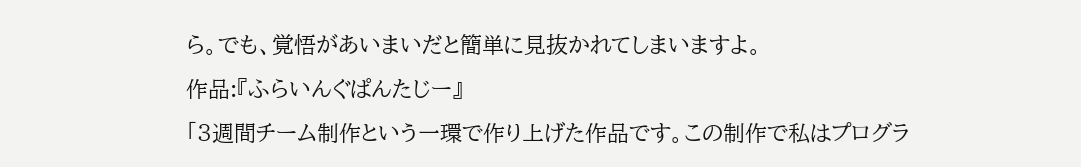ら。でも、覚悟があいまいだと簡単に見抜かれてしまいますよ。
作品:『ふらいんぐぱんたじー』
「3週間チーム制作という一環で作り上げた作品です。この制作で私はプログラ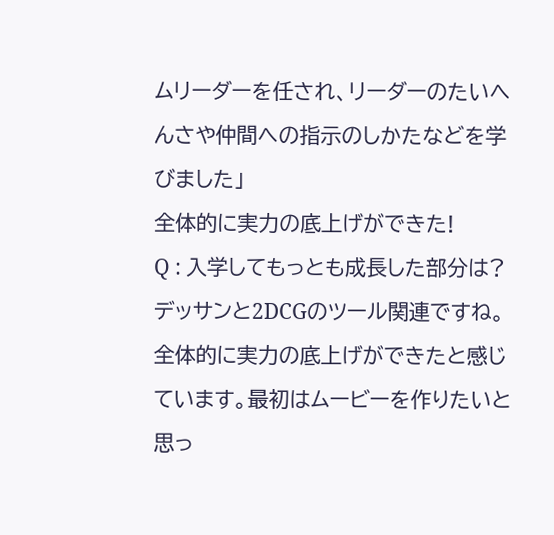ムリーダーを任され、リーダーのたいへんさや仲間への指示のしかたなどを学びました」
全体的に実力の底上げができた!
Q : 入学してもっとも成長した部分は?
デッサンと2DCGのツール関連ですね。全体的に実力の底上げができたと感じています。最初はムービーを作りたいと思っ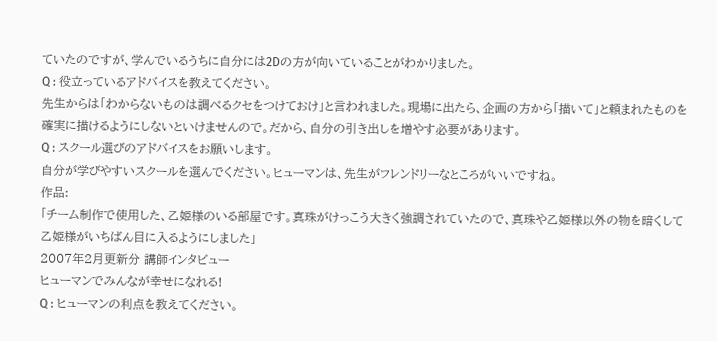ていたのですが、学んでいるうちに自分には2Dの方が向いていることがわかりました。
Q : 役立っているアドバイスを教えてください。
先生からは「わからないものは調べるクセをつけておけ」と言われました。現場に出たら、企画の方から「描いて」と頼まれたものを確実に描けるようにしないといけませんので。だから、自分の引き出しを増やす必要があります。
Q : スクール選びのアドバイスをお願いします。
自分が学びやすいスクールを選んでください。ヒューマンは、先生がフレンドリーなところがいいですね。
作品:
「チーム制作で使用した、乙姫様のいる部屋です。真珠がけっこう大きく強調されていたので、真珠や乙姫様以外の物を暗くして乙姫様がいちばん目に入るようにしました」
2007年2月更新分 講師インタビュー
ヒューマンでみんなが幸せになれる!
Q : ヒューマンの利点を教えてください。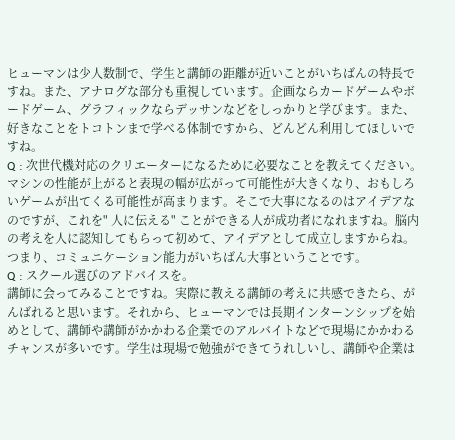ヒューマンは少人数制で、学生と講師の距離が近いことがいちばんの特長ですね。また、アナログな部分も重視しています。企画ならカードゲームやボードゲーム、グラフィックならデッサンなどをしっかりと学びます。また、好きなことをトコトンまで学べる体制ですから、どんどん利用してほしいですね。
Q : 次世代機対応のクリエーターになるために必要なことを教えてください。
マシンの性能が上がると表現の幅が広がって可能性が大きくなり、おもしろいゲームが出てくる可能性が高まります。そこで大事になるのはアイデアなのですが、これを" 人に伝える" ことができる人が成功者になれますね。脳内の考えを人に認知してもらって初めて、アイデアとして成立しますからね。つまり、コミュニケーション能力がいちばん大事ということです。
Q : スクール選びのアドバイスを。
講師に会ってみることですね。実際に教える講師の考えに共感できたら、がんばれると思います。それから、ヒューマンでは長期インターンシップを始めとして、講師や講師がかかわる企業でのアルバイトなどで現場にかかわるチャンスが多いです。学生は現場で勉強ができてうれしいし、講師や企業は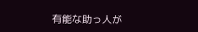有能な助っ人が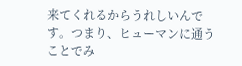来てくれるからうれしいんです。つまり、ヒューマンに通うことでみ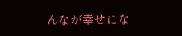んなが幸せにな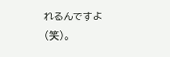れるんですよ(笑)。